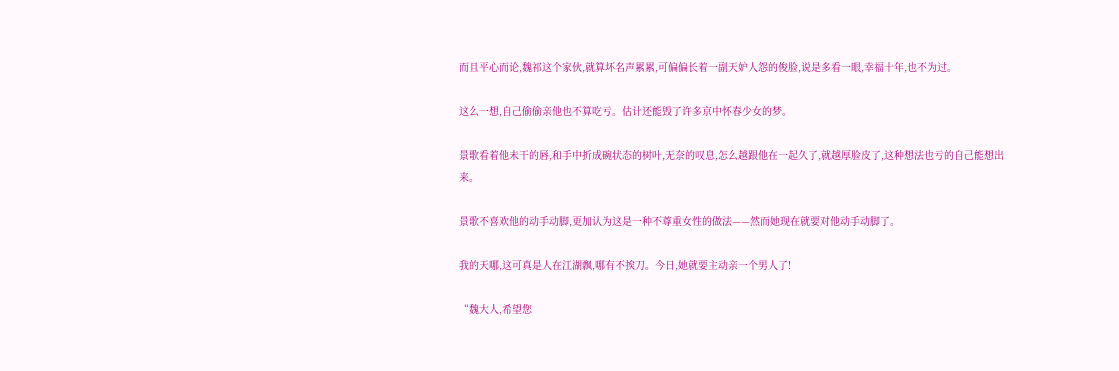而且平心而论,魏祁这个家伙,就算坏名声累累,可偏偏长着一副天妒人怨的俊脸,说是多看一眼,幸福十年,也不为过。

这么一想,自己偷偷亲他也不算吃亏。估计还能毁了许多京中怀春少女的梦。

景歌看着他未干的唇,和手中折成碗状态的树叶,无奈的叹息,怎么越跟他在一起久了,就越厚脸皮了,这种想法也亏的自己能想出来。

景歌不喜欢他的动手动脚,更加认为这是一种不尊重女性的做法——然而她现在就要对他动手动脚了。

我的天哪,这可真是人在江湖飘,哪有不挨刀。今日,她就要主动亲一个男人了!

“魏大人,希望您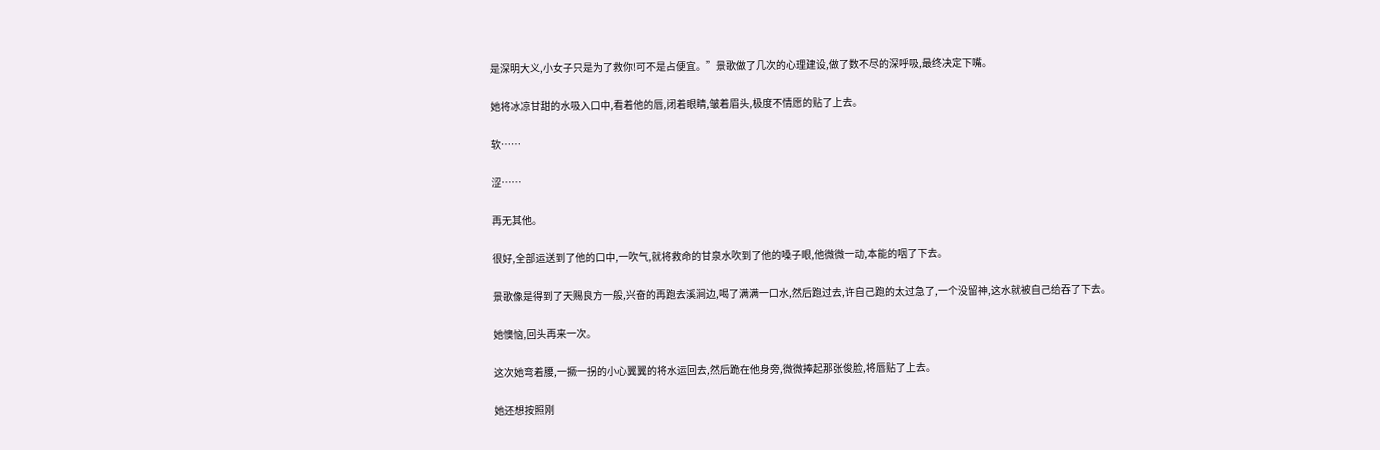是深明大义,小女子只是为了救你!可不是占便宜。”景歌做了几次的心理建设,做了数不尽的深呼吸,最终决定下嘴。

她将冰凉甘甜的水吸入口中,看着他的唇,闭着眼睛,皱着眉头,极度不情愿的贴了上去。

软……

涩……

再无其他。

很好,全部运送到了他的口中,一吹气,就将救命的甘泉水吹到了他的嗓子眼,他微微一动,本能的咽了下去。

景歌像是得到了天赐良方一般,兴奋的再跑去溪涧边,喝了满满一口水,然后跑过去,许自己跑的太过急了,一个没留神,这水就被自己给吞了下去。

她懊恼,回头再来一次。

这次她弯着腰,一撅一拐的小心翼翼的将水运回去,然后跪在他身旁,微微捧起那张俊脸,将唇贴了上去。

她还想按照刚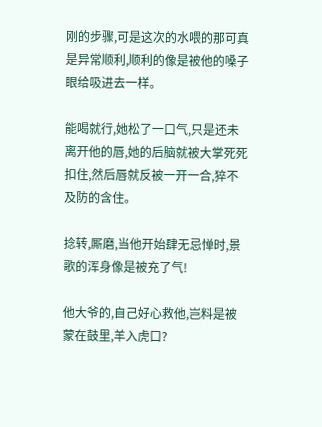刚的步骤,可是这次的水喂的那可真是异常顺利,顺利的像是被他的嗓子眼给吸进去一样。

能喝就行,她松了一口气,只是还未离开他的唇,她的后脑就被大掌死死扣住,然后唇就反被一开一合,猝不及防的含住。

捻转,厮磨,当他开始肆无忌惮时,景歌的浑身像是被充了气!

他大爷的,自己好心救他,岂料是被蒙在鼓里,羊入虎口?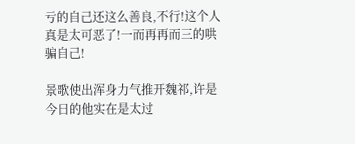亏的自己还这么善良,不行!这个人真是太可恶了!一而再再而三的哄骗自己!

景歌使出浑身力气推开魏祁,许是今日的他实在是太过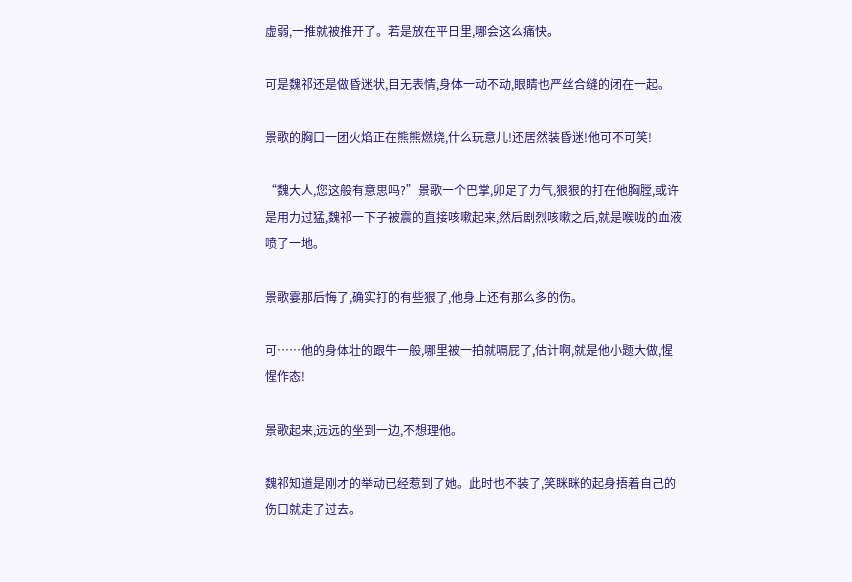虚弱,一推就被推开了。若是放在平日里,哪会这么痛快。

可是魏祁还是做昏迷状,目无表情,身体一动不动,眼睛也严丝合缝的闭在一起。

景歌的胸口一团火焰正在熊熊燃烧,什么玩意儿!还居然装昏迷!他可不可笑!

“魏大人,您这般有意思吗?”景歌一个巴掌,卯足了力气,狠狠的打在他胸膛,或许是用力过猛,魏祁一下子被震的直接咳嗽起来,然后剧烈咳嗽之后,就是喉咙的血液喷了一地。

景歌霎那后悔了,确实打的有些狠了,他身上还有那么多的伤。

可……他的身体壮的跟牛一般,哪里被一拍就嗝屁了,估计啊,就是他小题大做,惺惺作态!

景歌起来,远远的坐到一边,不想理他。

魏祁知道是刚才的举动已经惹到了她。此时也不装了,笑眯眯的起身捂着自己的伤口就走了过去。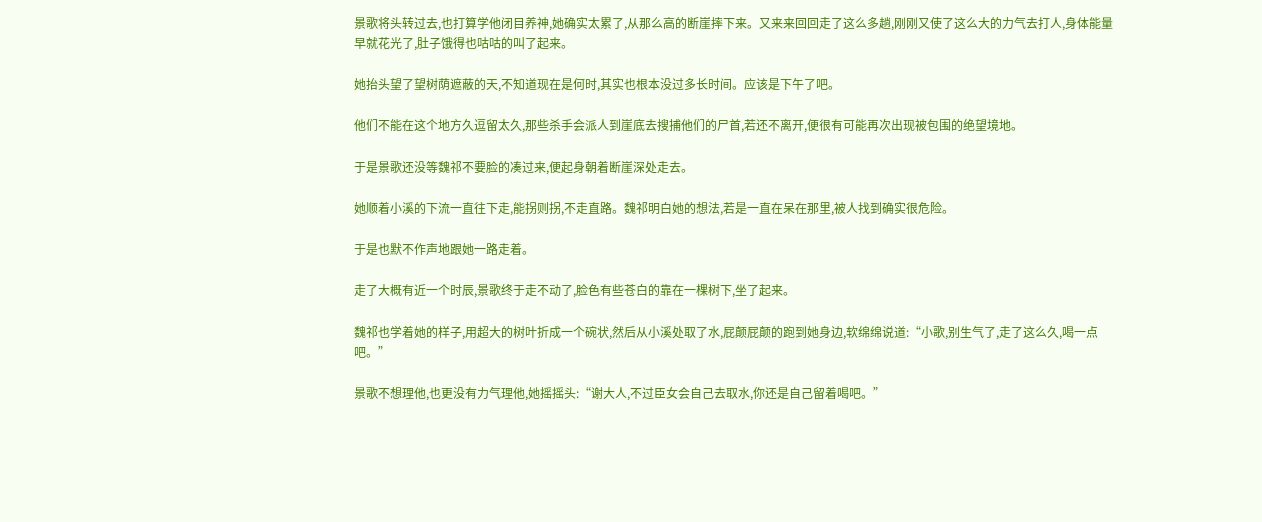景歌将头转过去,也打算学他闭目养神,她确实太累了,从那么高的断崖摔下来。又来来回回走了这么多趟,刚刚又使了这么大的力气去打人,身体能量早就花光了,肚子饿得也咕咕的叫了起来。

她抬头望了望树荫遮蔽的天,不知道现在是何时,其实也根本没过多长时间。应该是下午了吧。

他们不能在这个地方久逗留太久,那些杀手会派人到崖底去搜捕他们的尸首,若还不离开,便很有可能再次出现被包围的绝望境地。

于是景歌还没等魏祁不要脸的凑过来,便起身朝着断崖深处走去。

她顺着小溪的下流一直往下走,能拐则拐,不走直路。魏祁明白她的想法,若是一直在呆在那里,被人找到确实很危险。

于是也默不作声地跟她一路走着。

走了大概有近一个时辰,景歌终于走不动了,脸色有些苍白的靠在一棵树下,坐了起来。

魏祁也学着她的样子,用超大的树叶折成一个碗状,然后从小溪处取了水,屁颠屁颠的跑到她身边,软绵绵说道:“小歌,别生气了,走了这么久,喝一点吧。”

景歌不想理他,也更没有力气理他,她摇摇头:“谢大人,不过臣女会自己去取水,你还是自己留着喝吧。”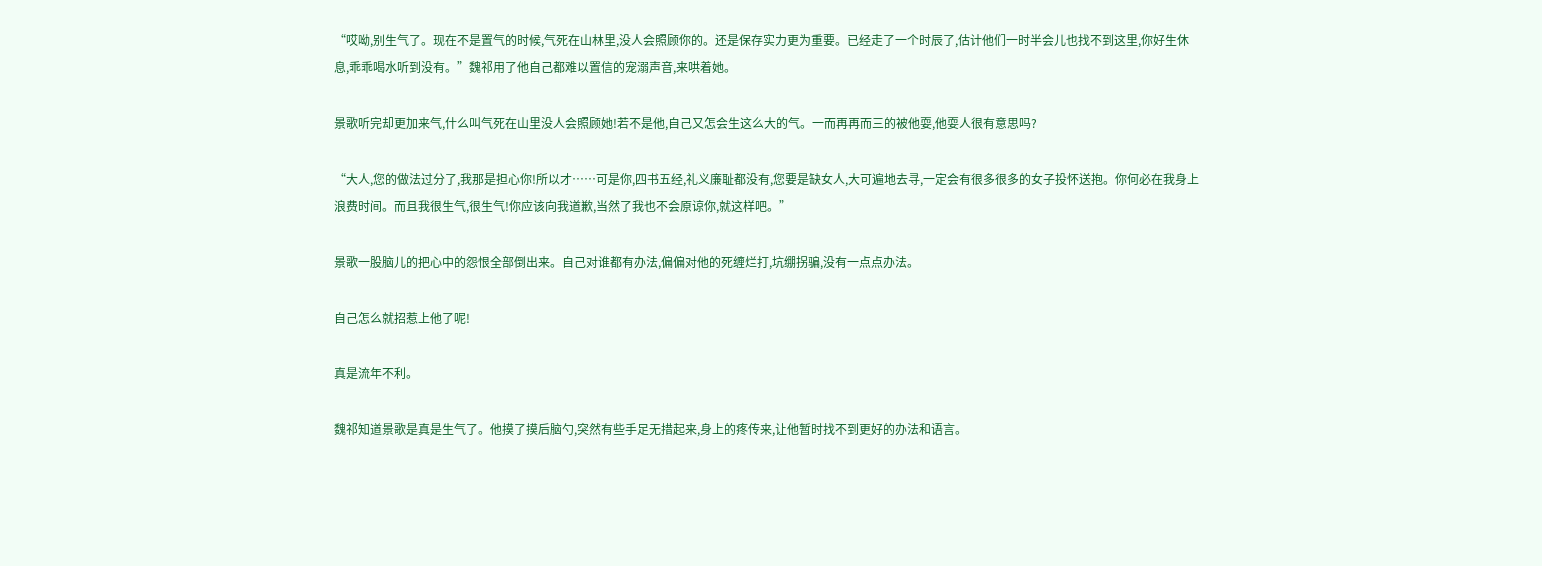“哎呦,别生气了。现在不是置气的时候,气死在山林里,没人会照顾你的。还是保存实力更为重要。已经走了一个时辰了,估计他们一时半会儿也找不到这里,你好生休息,乖乖喝水听到没有。”魏祁用了他自己都难以置信的宠溺声音,来哄着她。

景歌听完却更加来气,什么叫气死在山里没人会照顾她!若不是他,自己又怎会生这么大的气。一而再再而三的被他耍,他耍人很有意思吗?

“大人,您的做法过分了,我那是担心你!所以才……可是你,四书五经,礼义廉耻都没有,您要是缺女人,大可遍地去寻,一定会有很多很多的女子投怀送抱。你何必在我身上浪费时间。而且我很生气,很生气!你应该向我道歉,当然了我也不会原谅你,就这样吧。”

景歌一股脑儿的把心中的怨恨全部倒出来。自己对谁都有办法,偏偏对他的死缠烂打,坑绷拐骗,没有一点点办法。

自己怎么就招惹上他了呢!

真是流年不利。

魏祁知道景歌是真是生气了。他摸了摸后脑勺,突然有些手足无措起来,身上的疼传来,让他暂时找不到更好的办法和语言。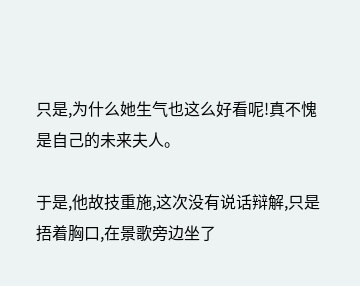只是,为什么她生气也这么好看呢!真不愧是自己的未来夫人。

于是,他故技重施,这次没有说话辩解,只是捂着胸口,在景歌旁边坐了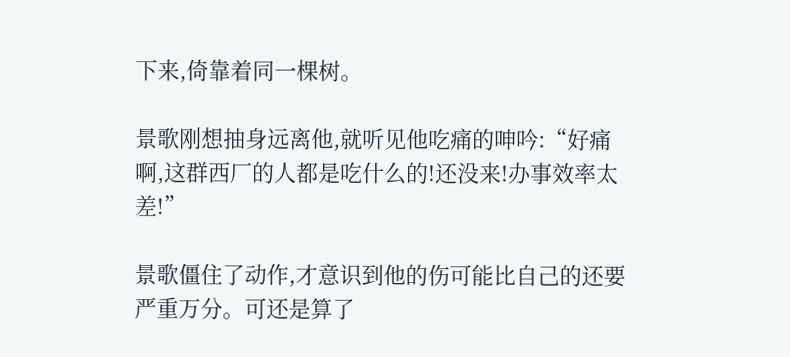下来,倚靠着同一棵树。

景歌刚想抽身远离他,就听见他吃痛的呻吟:“好痛啊,这群西厂的人都是吃什么的!还没来!办事效率太差!”

景歌僵住了动作,才意识到他的伤可能比自己的还要严重万分。可还是算了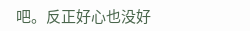吧。反正好心也没好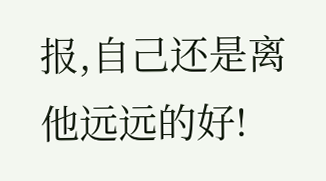报,自己还是离他远远的好!